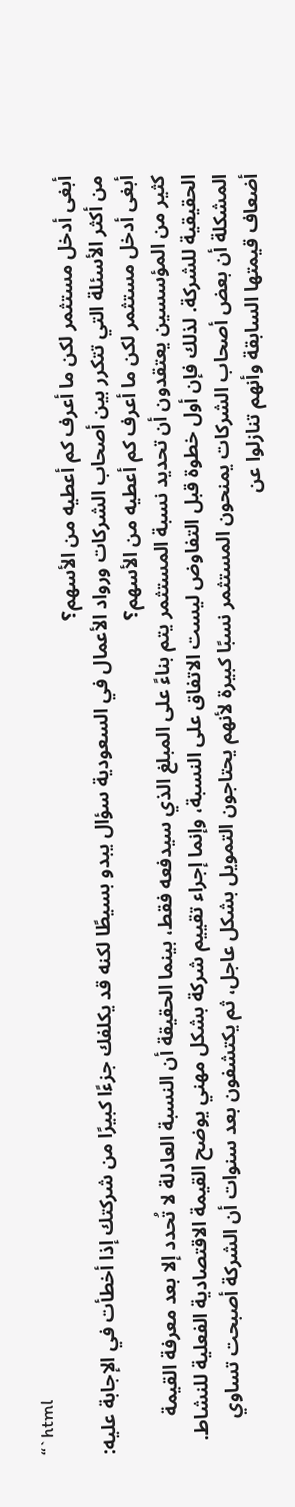“`html
أبغى أدخل مستثمر لكن ما أعرف كم أعطيه من الأسهم؟
من أكثر الأسئلة التي تتكرر بين أصحاب الشركات ورواد الأعمال في السعودية سؤال يبدو بسيطًا لكنه قد يكلفك جزءًا كبيرًا من شركتك إذا أخطأت في الإجابة عليه:
أبغى أدخل مستثمر لكن ما أعرف كم أعطيه من الأسهم؟
كثير من المؤسسين يعتقدون أن تحديد نسبة المستثمر يتم بناءً على المبلغ الذي سيدفعه فقط، بينما الحقيقة أن النسبة العادلة لا تُحدد إلا بعد معرفة القيمة الحقيقية للشركة. لذلك فإن أول خطوة قبل التفاوض ليست الاتفاق على النسبة، وإنما إجراء تقييم شركة بشكل مهني يوضح القيمة الاقتصادية الفعلية للنشاط.
المشكلة أن بعض أصحاب الشركات يمنحون المستثمر نسبًا كبيرة لأنهم يحتاجون التمويل بشكل عاجل، ثم يكتشفون بعد سنوات أن الشركة أصبحت تساوي أضعاف قيمتها السابقة وأنهم تنازلوا عن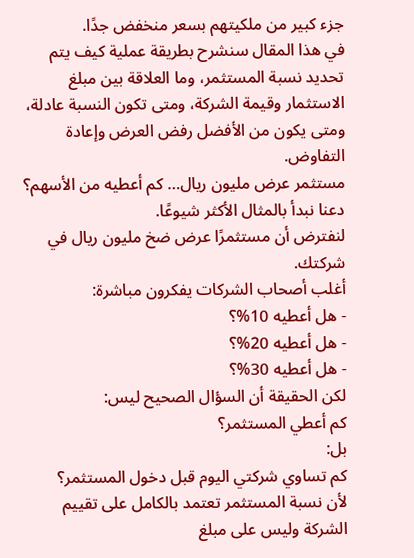جزء كبير من ملكيتهم بسعر منخفض جدًا.
في هذا المقال سنشرح بطريقة عملية كيف يتم تحديد نسبة المستثمر، وما العلاقة بين مبلغ الاستثمار وقيمة الشركة، ومتى تكون النسبة عادلة، ومتى يكون من الأفضل رفض العرض وإعادة التفاوض.
مستثمر عرض مليون ريال… كم أعطيه من الأسهم؟
دعنا نبدأ بالمثال الأكثر شيوعًا.
لنفترض أن مستثمرًا عرض ضخ مليون ريال في شركتك.
أغلب أصحاب الشركات يفكرون مباشرة:
- هل أعطيه 10%؟
- هل أعطيه 20%؟
- هل أعطيه 30%؟
لكن الحقيقة أن السؤال الصحيح ليس:
كم أعطي المستثمر؟
بل:
كم تساوي شركتي اليوم قبل دخول المستثمر؟
لأن نسبة المستثمر تعتمد بالكامل على تقييم الشركة وليس على مبلغ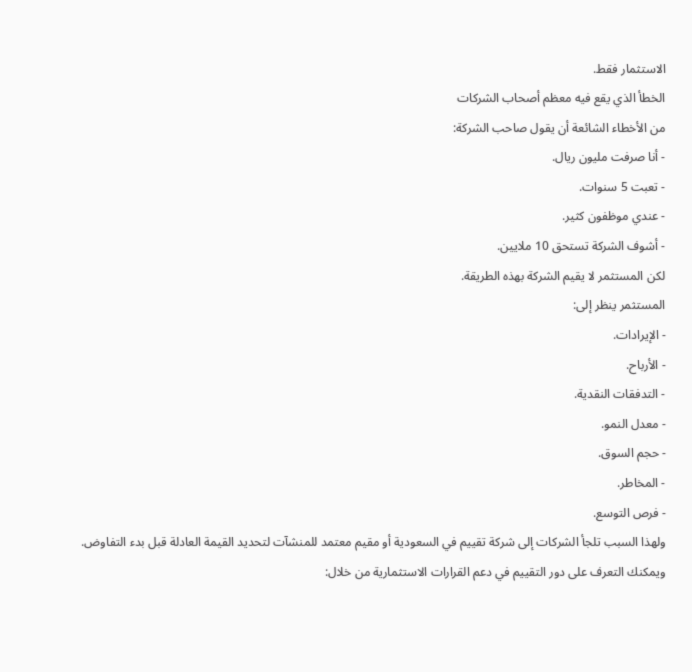الاستثمار فقط.
الخطأ الذي يقع فيه معظم أصحاب الشركات
من الأخطاء الشائعة أن يقول صاحب الشركة:
- أنا صرفت مليون ريال.
- تعبت 5 سنوات.
- عندي موظفون كثير.
- أشوف الشركة تستحق 10 ملايين.
لكن المستثمر لا يقيم الشركة بهذه الطريقة.
المستثمر ينظر إلى:
- الإيرادات.
- الأرباح.
- التدفقات النقدية.
- معدل النمو.
- حجم السوق.
- المخاطر.
- فرص التوسع.
ولهذا السبب تلجأ الشركات إلى شركة تقييم في السعودية أو مقيم معتمد للمنشآت لتحديد القيمة العادلة قبل بدء التفاوض.
ويمكنك التعرف على دور التقييم في دعم القرارات الاستثمارية من خلال: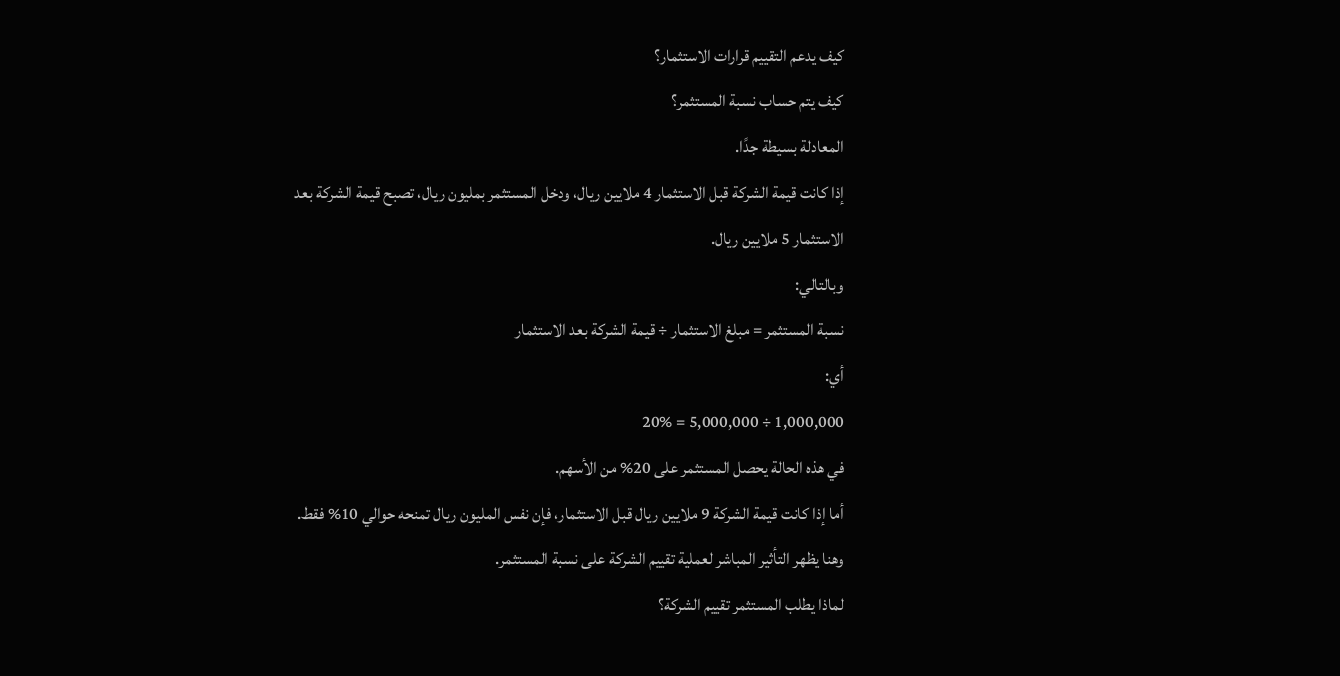كيف يدعم التقييم قرارات الاستثمار؟
كيف يتم حساب نسبة المستثمر؟
المعادلة بسيطة جدًا.
إذا كانت قيمة الشركة قبل الاستثمار 4 ملايين ريال، ودخل المستثمر بمليون ريال، تصبح قيمة الشركة بعد الاستثمار 5 ملايين ريال.
وبالتالي:
نسبة المستثمر = مبلغ الاستثمار ÷ قيمة الشركة بعد الاستثمار
أي:
1,000,000 ÷ 5,000,000 = 20%
في هذه الحالة يحصل المستثمر على 20% من الأسهم.
أما إذا كانت قيمة الشركة 9 ملايين ريال قبل الاستثمار، فإن نفس المليون ريال تمنحه حوالي 10% فقط.
وهنا يظهر التأثير المباشر لعملية تقييم الشركة على نسبة المستثمر.
لماذا يطلب المستثمر تقييم الشركة؟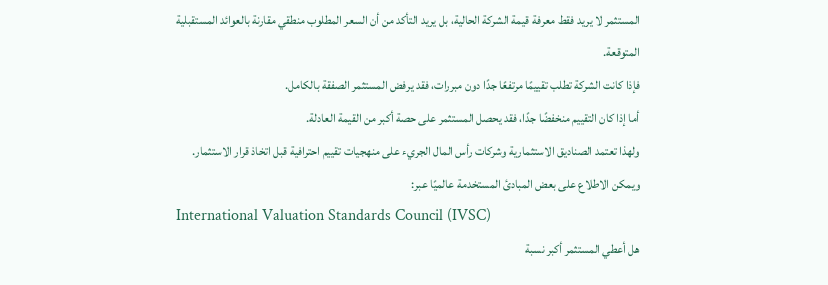المستثمر لا يريد فقط معرفة قيمة الشركة الحالية، بل يريد التأكد من أن السعر المطلوب منطقي مقارنة بالعوائد المستقبلية المتوقعة.
فإذا كانت الشركة تطلب تقييمًا مرتفعًا جدًا دون مبررات، فقد يرفض المستثمر الصفقة بالكامل.
أما إذا كان التقييم منخفضًا جدًا، فقد يحصل المستثمر على حصة أكبر من القيمة العادلة.
ولهذا تعتمد الصناديق الاستثمارية وشركات رأس المال الجريء على منهجيات تقييم احترافية قبل اتخاذ قرار الاستثمار.
ويمكن الاطلاع على بعض المبادئ المستخدمة عالميًا عبر:
International Valuation Standards Council (IVSC)
هل أعطي المستثمر أكبر نسبة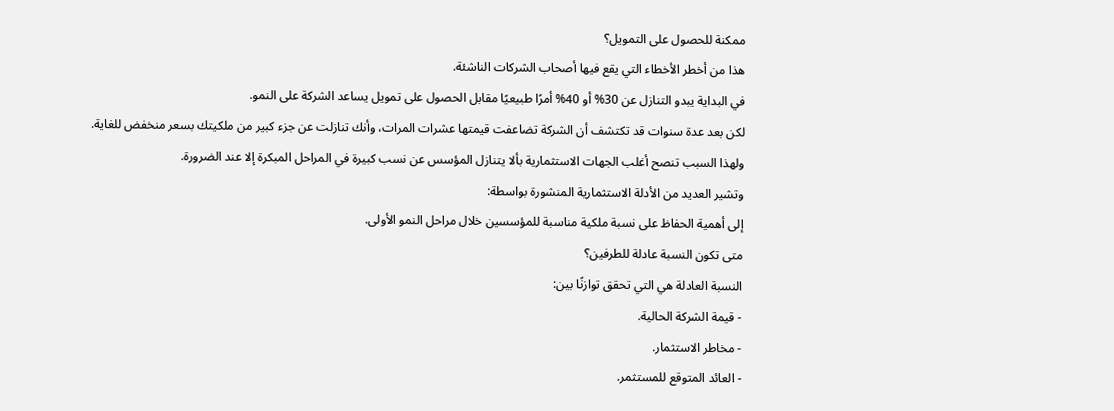ممكنة للحصول على التمويل؟
هذا من أخطر الأخطاء التي يقع فيها أصحاب الشركات الناشئة.
في البداية يبدو التنازل عن 30% أو 40% أمرًا طبيعيًا مقابل الحصول على تمويل يساعد الشركة على النمو.
لكن بعد عدة سنوات قد تكتشف أن الشركة تضاعفت قيمتها عشرات المرات، وأنك تنازلت عن جزء كبير من ملكيتك بسعر منخفض للغاية.
ولهذا السبب تنصح أغلب الجهات الاستثمارية بألا يتنازل المؤسس عن نسب كبيرة في المراحل المبكرة إلا عند الضرورة.
وتشير العديد من الأدلة الاستثمارية المنشورة بواسطة:
إلى أهمية الحفاظ على نسبة ملكية مناسبة للمؤسسين خلال مراحل النمو الأولى.
متى تكون النسبة عادلة للطرفين؟
النسبة العادلة هي التي تحقق توازنًا بين:
- قيمة الشركة الحالية.
- مخاطر الاستثمار.
- العائد المتوقع للمستثمر.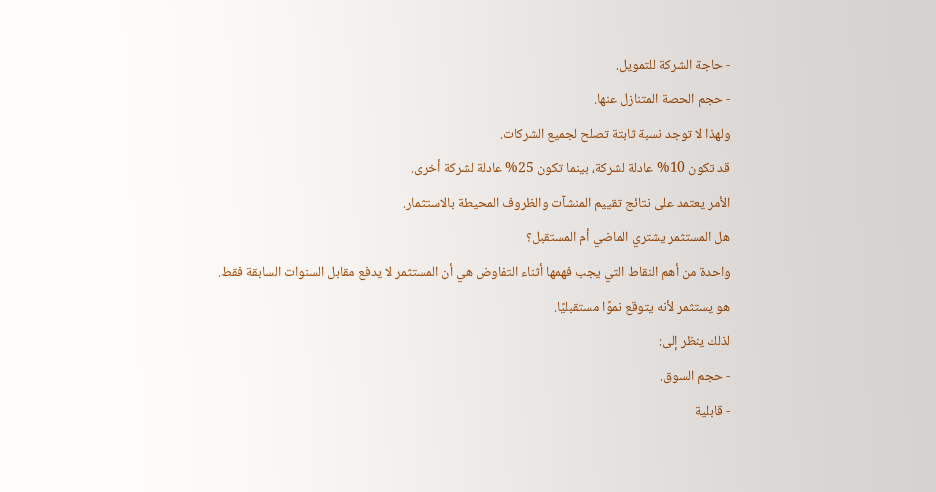- حاجة الشركة للتمويل.
- حجم الحصة المتنازل عنها.
ولهذا لا توجد نسبة ثابتة تصلح لجميع الشركات.
قد تكون 10% عادلة لشركة، بينما تكون 25% عادلة لشركة أخرى.
الأمر يعتمد على نتائج تقييم المنشآت والظروف المحيطة بالاستثمار.
هل المستثمر يشتري الماضي أم المستقبل؟
واحدة من أهم النقاط التي يجب فهمها أثناء التفاوض هي أن المستثمر لا يدفع مقابل السنوات السابقة فقط.
هو يستثمر لأنه يتوقع نموًا مستقبليًا.
لذلك ينظر إلى:
- حجم السوق.
- قابلية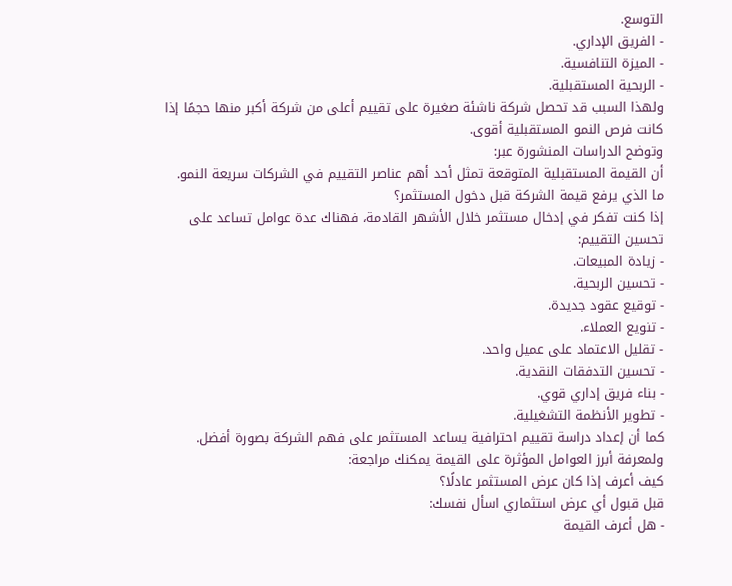التوسع.
- الفريق الإداري.
- الميزة التنافسية.
- الربحية المستقبلية.
ولهذا السبب قد تحصل شركة ناشئة صغيرة على تقييم أعلى من شركة أكبر منها حجمًا إذا كانت فرص النمو المستقبلية أقوى.
وتوضح الدراسات المنشورة عبر:
أن القيمة المستقبلية المتوقعة تمثل أحد أهم عناصر التقييم في الشركات سريعة النمو.
ما الذي يرفع قيمة الشركة قبل دخول المستثمر؟
إذا كنت تفكر في إدخال مستثمر خلال الأشهر القادمة، فهناك عدة عوامل تساعد على تحسين التقييم:
- زيادة المبيعات.
- تحسين الربحية.
- توقيع عقود جديدة.
- تنويع العملاء.
- تقليل الاعتماد على عميل واحد.
- تحسين التدفقات النقدية.
- بناء فريق إداري قوي.
- تطوير الأنظمة التشغيلية.
كما أن إعداد دراسة تقييم احترافية يساعد المستثمر على فهم الشركة بصورة أفضل.
ولمعرفة أبرز العوامل المؤثرة على القيمة يمكنك مراجعة:
كيف أعرف إذا كان عرض المستثمر عادلًا؟
قبل قبول أي عرض استثماري اسأل نفسك:
- هل أعرف القيمة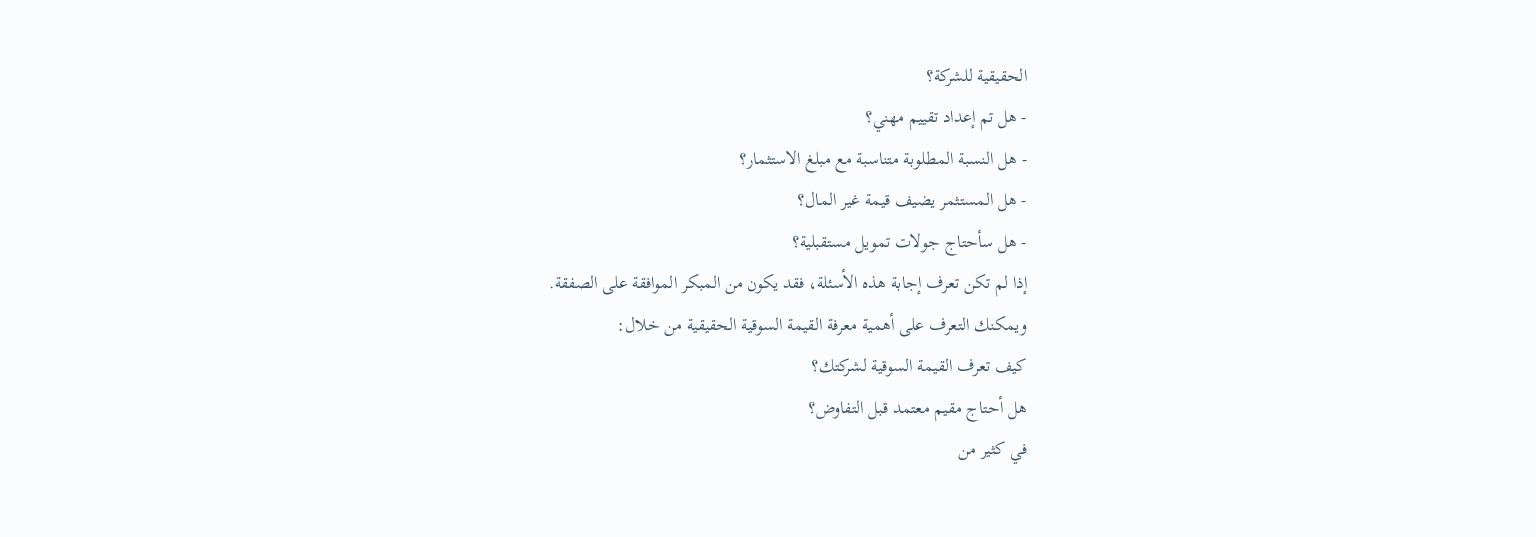الحقيقية للشركة؟
- هل تم إعداد تقييم مهني؟
- هل النسبة المطلوبة متناسبة مع مبلغ الاستثمار؟
- هل المستثمر يضيف قيمة غير المال؟
- هل سأحتاج جولات تمويل مستقبلية؟
إذا لم تكن تعرف إجابة هذه الأسئلة، فقد يكون من المبكر الموافقة على الصفقة.
ويمكنك التعرف على أهمية معرفة القيمة السوقية الحقيقية من خلال:
كيف تعرف القيمة السوقية لشركتك؟
هل أحتاج مقيم معتمد قبل التفاوض؟
في كثير من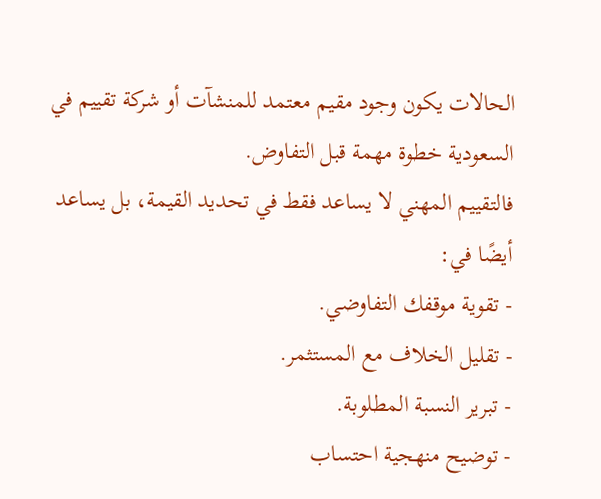الحالات يكون وجود مقيم معتمد للمنشآت أو شركة تقييم في السعودية خطوة مهمة قبل التفاوض.
فالتقييم المهني لا يساعد فقط في تحديد القيمة، بل يساعد أيضًا في:
- تقوية موقفك التفاوضي.
- تقليل الخلاف مع المستثمر.
- تبرير النسبة المطلوبة.
- توضيح منهجية احتساب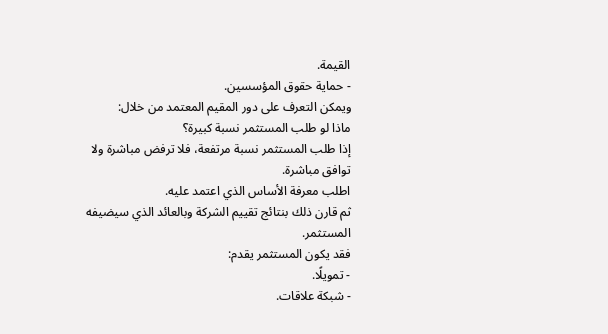القيمة.
- حماية حقوق المؤسسين.
ويمكن التعرف على دور المقيم المعتمد من خلال:
ماذا لو طلب المستثمر نسبة كبيرة؟
إذا طلب المستثمر نسبة مرتفعة، فلا ترفض مباشرة ولا توافق مباشرة.
اطلب معرفة الأساس الذي اعتمد عليه.
ثم قارن ذلك بنتائج تقييم الشركة وبالعائد الذي سيضيفه المستثمر.
فقد يكون المستثمر يقدم:
- تمويلًا.
- شبكة علاقات.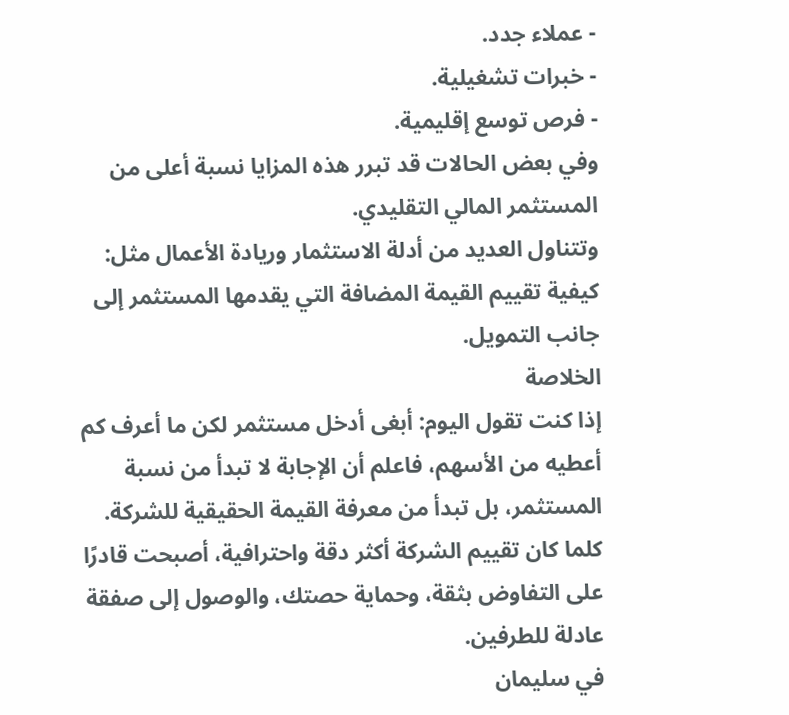- عملاء جدد.
- خبرات تشغيلية.
- فرص توسع إقليمية.
وفي بعض الحالات قد تبرر هذه المزايا نسبة أعلى من المستثمر المالي التقليدي.
وتتناول العديد من أدلة الاستثمار وريادة الأعمال مثل:
كيفية تقييم القيمة المضافة التي يقدمها المستثمر إلى جانب التمويل.
الخلاصة
إذا كنت تقول اليوم: أبغى أدخل مستثمر لكن ما أعرف كم أعطيه من الأسهم، فاعلم أن الإجابة لا تبدأ من نسبة المستثمر، بل تبدأ من معرفة القيمة الحقيقية للشركة.
كلما كان تقييم الشركة أكثر دقة واحترافية، أصبحت قادرًا على التفاوض بثقة، وحماية حصتك، والوصول إلى صفقة عادلة للطرفين.
في سليمان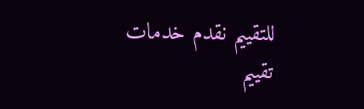للتقييم نقدم خدمات تقييم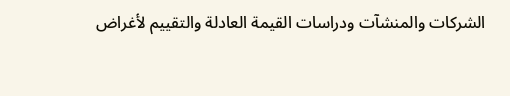الشركات والمنشآت ودراسات القيمة العادلة والتقييم لأغراض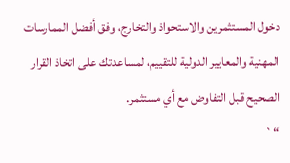دخول المستثمرين والاستحواذ والتخارج، وفق أفضل الممارسات المهنية والمعايير الدولية للتقييم، لمساعدتك على اتخاذ القرار الصحيح قبل التفاوض مع أي مستثمر.
“`